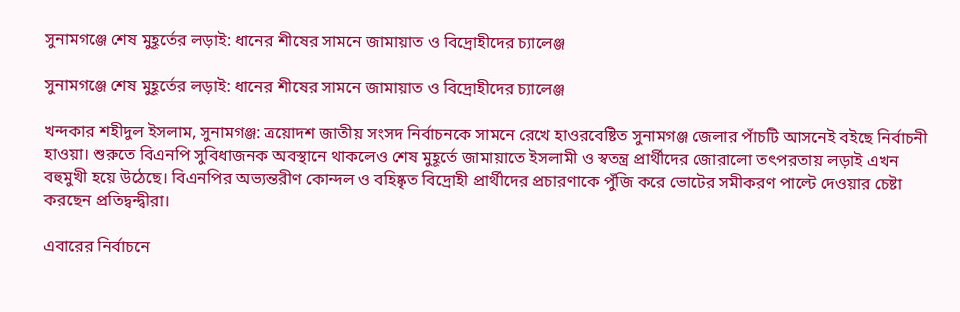সুনামগঞ্জে শেষ মুহূর্তের লড়াই: ধানের শীষের সামনে জামায়াত ও বিদ্রোহীদের চ্যালেঞ্জ

সুনামগঞ্জে শেষ মুহূর্তের লড়াই: ধানের শীষের সামনে জামায়াত ও বিদ্রোহীদের চ্যালেঞ্জ

খন্দকার শহীদুল ইসলাম, সুনামগঞ্জ: ত্রয়োদশ জাতীয় সংসদ নির্বাচনকে সামনে রেখে হাওরবেষ্টিত সুনামগঞ্জ জেলার পাঁচটি আসনেই বইছে নির্বাচনী হাওয়া। শুরুতে বিএনপি সুবিধাজনক অবস্থানে থাকলেও শেষ মুহূর্তে জামায়াতে ইসলামী ও স্বতন্ত্র প্রার্থীদের জোরালো তৎপরতায় লড়াই এখন বহুমুখী হয়ে উঠেছে। বিএনপির অভ্যন্তরীণ কোন্দল ও বহিষ্কৃত বিদ্রোহী প্রার্থীদের প্রচারণাকে পুঁজি করে ভোটের সমীকরণ পাল্টে দেওয়ার চেষ্টা করছেন প্রতিদ্বন্দ্বীরা।

এবারের নির্বাচনে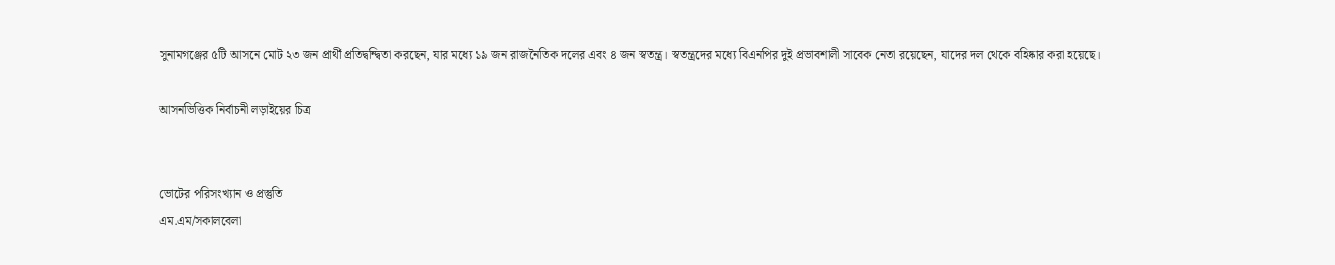সুনামগঞ্জের ৫টি আসনে মোট ২৩ জন প্রার্থী প্রতিদ্বন্দ্বিতা করছেন, যার মধ্যে ১৯ জন রাজনৈতিক দলের এবং ৪ জন স্বতন্ত্র। স্বতন্ত্রদের মধ্যে বিএনপির দুই প্রভাবশালী সাবেক নেতা রয়েছেন, যাদের দল থেকে বহিষ্কার করা হয়েছে।

আসনভিত্তিক নির্বাচনী লড়াইয়ের চিত্র


ভোটের পরিসংখ্যান ও প্রস্তুতি
এম.এম/সকালবেলা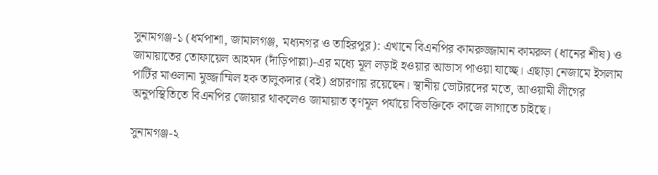সুনামগঞ্জ-১ (ধর্মপাশা, জামালগঞ্জ, মধ্যনগর ও তাহিরপুর): এখানে বিএনপির কামরুজ্জামান কামরুল (ধানের শীষ) ও জামায়াতের তোফায়েল আহমদ (দাঁড়িপাল্লা)-এর মধ্যে মূল লড়াই হওয়ার আভাস পাওয়া যাচ্ছে। এছাড়া নেজামে ইসলাম পার্টির মাওলানা মুজ্জাম্মিল হক তালুকদার (বই) প্রচারণায় রয়েছেন। স্থানীয় ভোটারদের মতে, আওয়ামী লীগের অনুপস্থিতিতে বিএনপির জোয়ার থাকলেও জামায়াত তৃণমূল পর্যায়ে বিভক্তিকে কাজে লাগাতে চাইছে।

সুনামগঞ্জ-২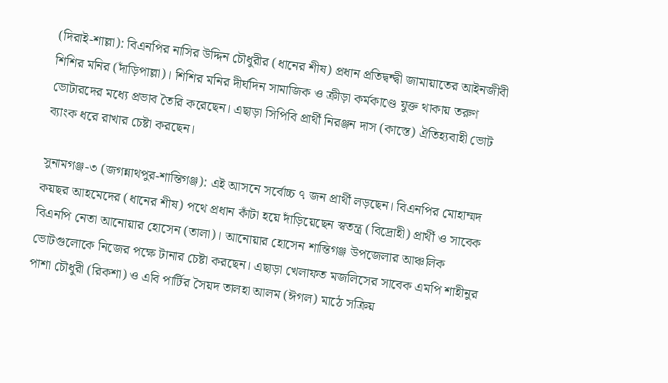(দিরাই-শাল্লা): বিএনপির নাসির উদ্দিন চৌধুরীর (ধানের শীষ) প্রধান প্রতিদ্বন্দ্বী জামায়াতের আইনজীবী শিশির মনির (দাঁড়িপাল্লা)। শিশির মনির দীর্ঘদিন সামাজিক ও ক্রীড়া কর্মকাণ্ডে যুক্ত থাকায় তরুণ ভোটারদের মধ্যে প্রভাব তৈরি করেছেন। এছাড়া সিপিবি প্রার্থী নিরঞ্জন দাস (কাস্তে) ঐতিহ্যবাহী ভোট ব্যাংক ধরে রাখার চেষ্টা করছেন।

সুনামগঞ্জ-৩ (জগন্নাথপুর-শান্তিগঞ্জ): এই আসনে সর্বোচ্চ ৭ জন প্রার্থী লড়ছেন। বিএনপির মোহাম্মদ কয়ছর আহমেদের (ধানের শীষ) পথে প্রধান কাঁটা হয়ে দাঁড়িয়েছেন স্বতন্ত্র (বিদ্রোহী) প্রার্থী ও সাবেক বিএনপি নেতা আনোয়ার হোসেন (তালা)। আনোয়ার হোসেন শান্তিগঞ্জ উপজেলার আঞ্চলিক ভোটগুলোকে নিজের পক্ষে টানার চেষ্টা করছেন। এছাড়া খেলাফত মজলিসের সাবেক এমপি শাহীনুর পাশা চৌধুরী (রিকশা) ও এবি পার্টির সৈয়দ তালহা আলম (ঈগল) মাঠে সক্রিয়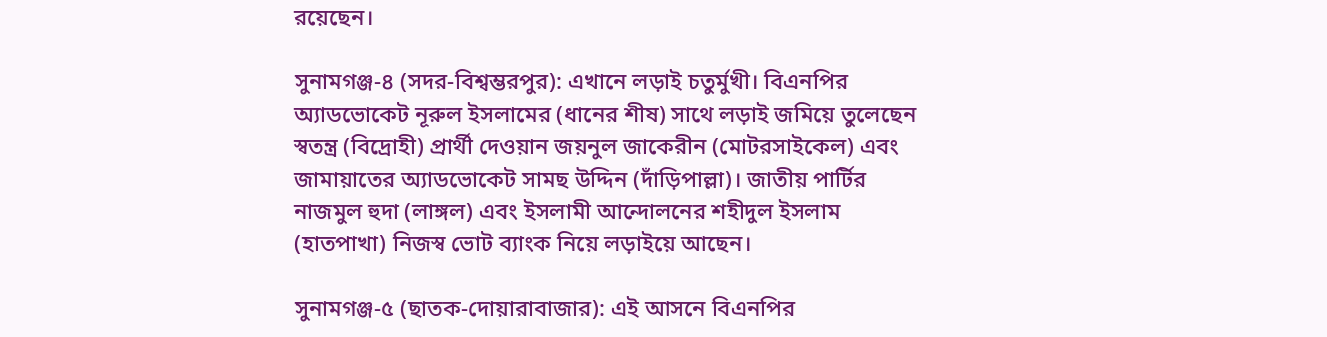রয়েছেন।

সুনামগঞ্জ-৪ (সদর-বিশ্বম্ভরপুর): এখানে লড়াই চতুর্মুখী। বিএনপির অ্যাডভোকেট নূরুল ইসলামের (ধানের শীষ) সাথে লড়াই জমিয়ে তুলেছেন স্বতন্ত্র (বিদ্রোহী) প্রার্থী দেওয়ান জয়নুল জাকেরীন (মোটরসাইকেল) এবং জামায়াতের অ্যাডভোকেট সামছ উদ্দিন (দাঁড়িপাল্লা)। জাতীয় পার্টির নাজমুল হুদা (লাঙ্গল) এবং ইসলামী আন্দোলনের শহীদুল ইসলাম (হাতপাখা) নিজস্ব ভোট ব্যাংক নিয়ে লড়াইয়ে আছেন।

সুনামগঞ্জ-৫ (ছাতক-দোয়ারাবাজার): এই আসনে বিএনপির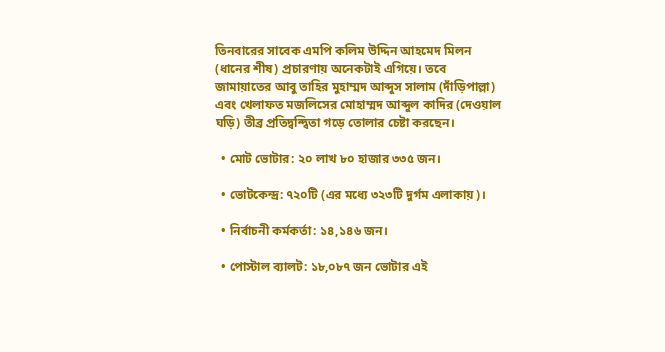তিনবারের সাবেক এমপি কলিম উদ্দিন আহমেদ মিলন (ধানের শীষ) প্রচারণায় অনেকটাই এগিয়ে। তবে জামায়াতের আবু তাহির মুহাম্মদ আব্দুস সালাম (দাঁড়িপাল্লা) এবং খেলাফত মজলিসের মোহাম্মদ আব্দুল কাদির (দেওয়াল ঘড়ি) তীব্র প্রতিদ্বন্দ্বিতা গড়ে তোলার চেষ্টা করছেন।

  • মোট ভোটার: ২০ লাখ ৮০ হাজার ৩৩৫ জন।

  • ভোটকেন্দ্র: ৭২০টি (এর মধ্যে ৩২৩টি দুর্গম এলাকায়)।

  • নির্বাচনী কর্মকর্তা: ১৪,১৪৬ জন।

  • পোস্টাল ব্যালট: ১৮,০৮৭ জন ভোটার এই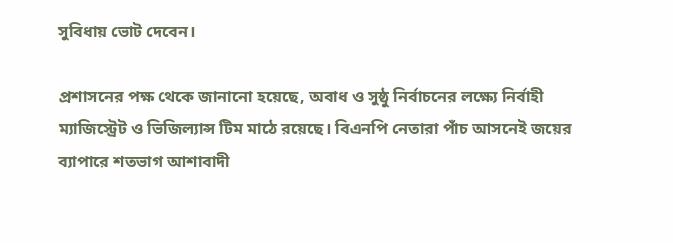সুবিধায় ভোট দেবেন।

প্রশাসনের পক্ষ থেকে জানানো হয়েছে, অবাধ ও সুষ্ঠু নির্বাচনের লক্ষ্যে নির্বাহী ম্যাজিস্ট্রেট ও ভিজিল্যান্স টিম মাঠে রয়েছে। বিএনপি নেতারা পাঁচ আসনেই জয়ের ব্যাপারে শতভাগ আশাবাদী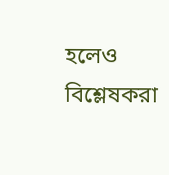হলেও বিশ্লেষকরা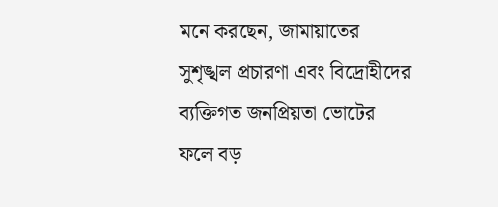মনে করছেন, জামায়াতের সুশৃঙ্খল প্রচারণা এবং বিদ্রোহীদের ব্যক্তিগত জনপ্রিয়তা ভোটের ফলে বড়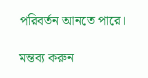পরিবর্তন আনতে পারে।

মন্তব্য করুন